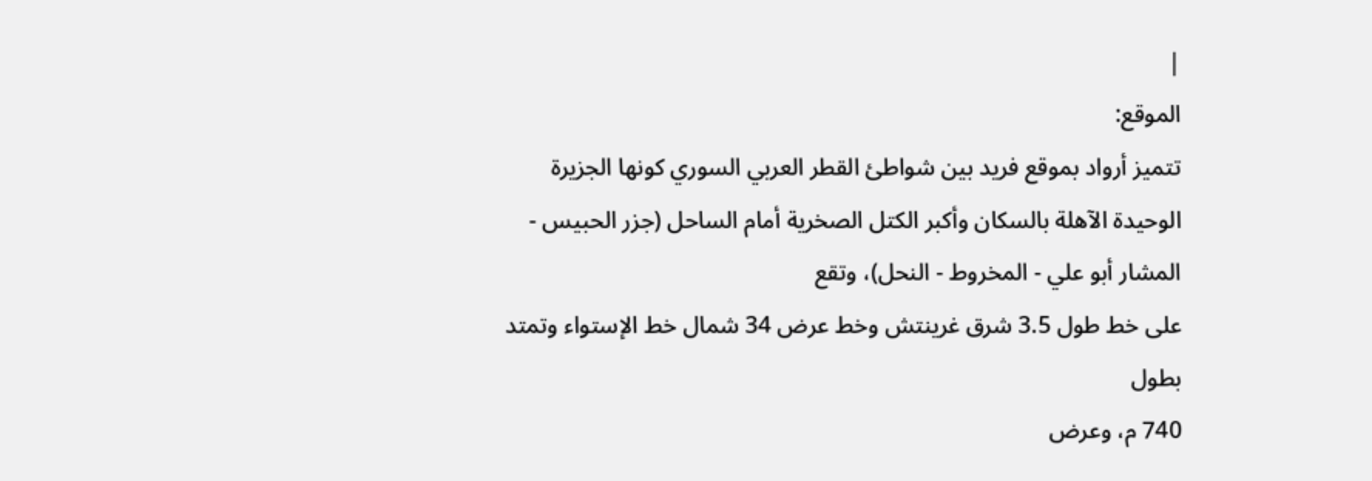|
الموقع:
تتميز أرواد بموقع فريد بين شواطئ القطر العربي السوري كونها الجزيرة
الوحيدة الآهلة بالسكان وأكبر الكتل الصخرية أمام الساحل (جزر الحبيس -
المشار أبو علي - المخروط - النحل)، وتقع
على خط طول 3.5 شرق غرينتش وخط عرض 34 شمال خط الإستواء وتمتد بطول
740 م، وعرض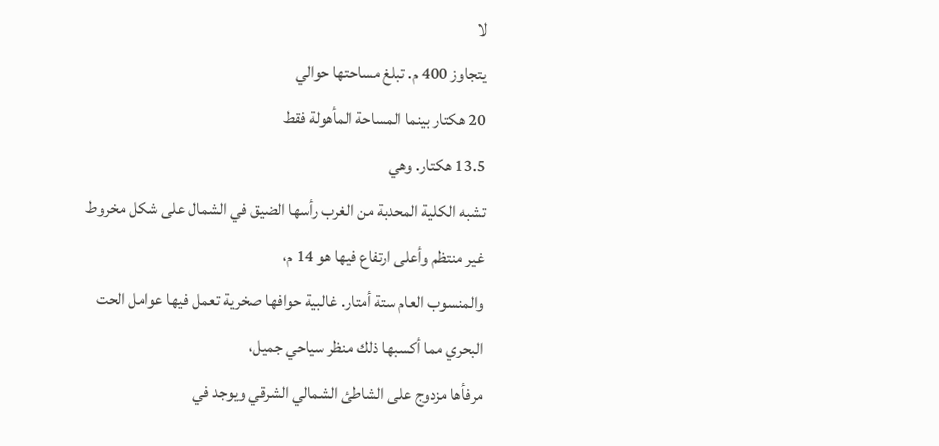لا
يتجاوز 400 م. تبلغ مساحتها حوالي
20 هكتار بينما المساحة المأهولة فقط
13.5 هكتار. وهي
تشبه الكلية المحدبة من الغرب رأسها الضيق في الشمال على شكل مخروط
غير منتظم وأعلى ارتفاع فيها هو 14 م،
والمنسوب العام ستة أمتار. غالبية حوافها صخرية تعمل فيها عوامل الحت
البحري مما أكسبها ذلك منظر سياحي جميل،
مرفأها مزدوج على الشاطئ الشمالي الشرقي ويوجد في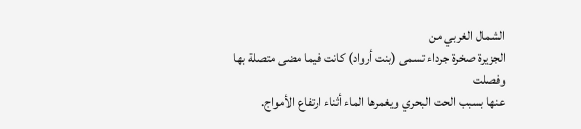الشمال الغربي من
الجزيرة صخرة جرداء تسمى (بنت أرواد) كانت فيما مضى متصلة بها وفصلت
عنها بسبب الحت البحري ويغمرها الماء أثناء ارتفاع الأمواج.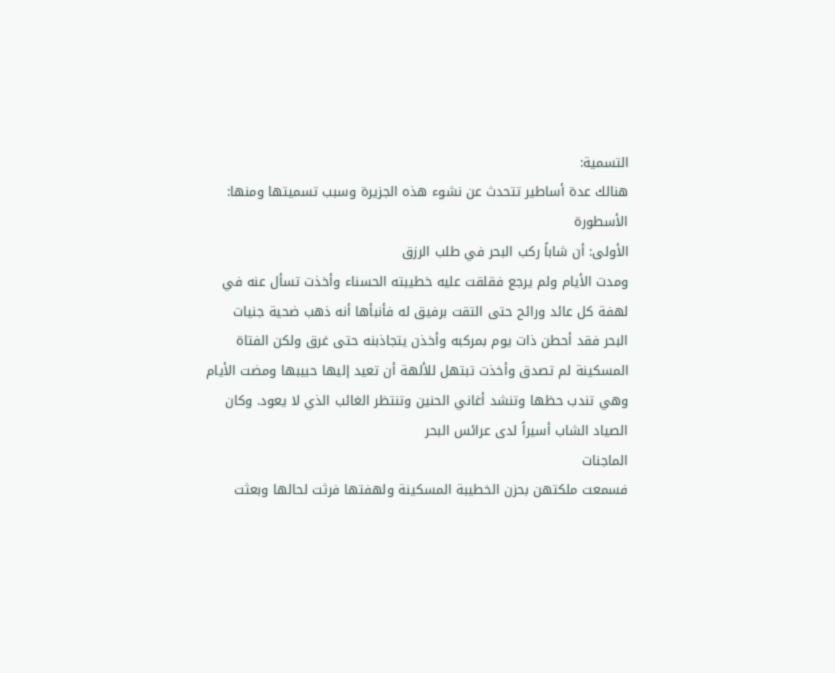التسمية:
هنالك عدة أساطير تتحدث عن نشوء هذه الجزيرة وسبب تسميتها ومنها:
الأسطورة
الأولى: أن شاباً ركب البحر في طلب الرزق
ومدت الأيام ولم يرجع فقلقت عليه خطيبته الحسناء وأخذت تسأل عنه في
لهفة كل عائد ورائح حتى التقت برفيق له فأنبأها أنه ذهب ضحية جنيات
البحر فقد أحطن ذات يوم بمركبه وأخذن يتجاذبنه حتى غرق ولكن الفتاة
المسكينة لم تصدق وأخذت تبتهل للألهة أن تعيد إليها حبيبها ومضت الأيام
وهي تندب حظها وتنشد أغاني الحنين وتنتظر الغائب الذي لا يعود. وكان
الصياد الشاب أسيراً لدى عرائس البحر
الماجنات
فسمعت ملكتهن بحزن الخطيبة المسكينة ولهفتها فرثت لحالها وبعثت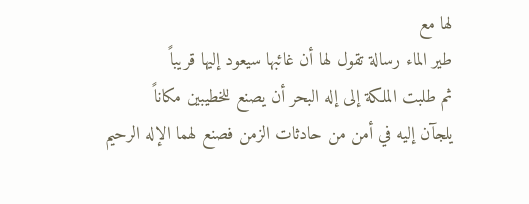لها مع
طير الماء رسالة تقول لها أن غائبها سيعود إليها قريباً
ثم طلبت الملكة إلى إله البحر أن يصنع للخطيبين مكاناً
يلجآن إليه في أمن من حادثات الزمن فصنع لهما الإله الرحيم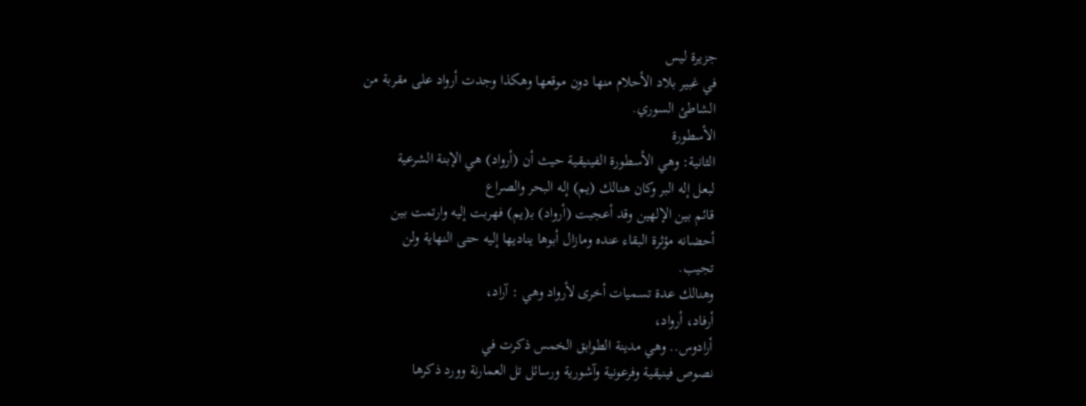جزيرة ليس
في غبير بلاد الأحلام منها دون موقعها وهكذا وجدت أرواد على مقربة من
الشاطئ السوري.
الأسطورة
الثانية: وهي الأسطورة الفينيقية حيث أن (أرواد) هي الإبنة الشرعية
لبعل إله البر وكان هنالك (يم) إله البحر والصراع
قائم بين الإلهين وقد أعجبت (أرواد) بـ(يم) فهربت إليه وارتمت بين
أحضانه مؤثرة البقاء عنده ومازال أبوها يناديها إليه حتى النهاية ولن
تجيب.
وهنالك عدة تسميات أخرى لأرواد وهي : آراد،
أرفاد، أرواد،
أرادوس.. وهي مدينة الطوابق الخمس ذكرت في
نصوص فينيقية وفرعونية وآشورية ورسائل تل العمارنة وورد ذكرها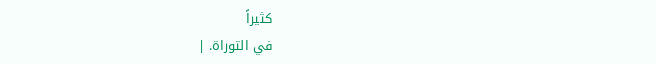كثيراً
في التوراة. |